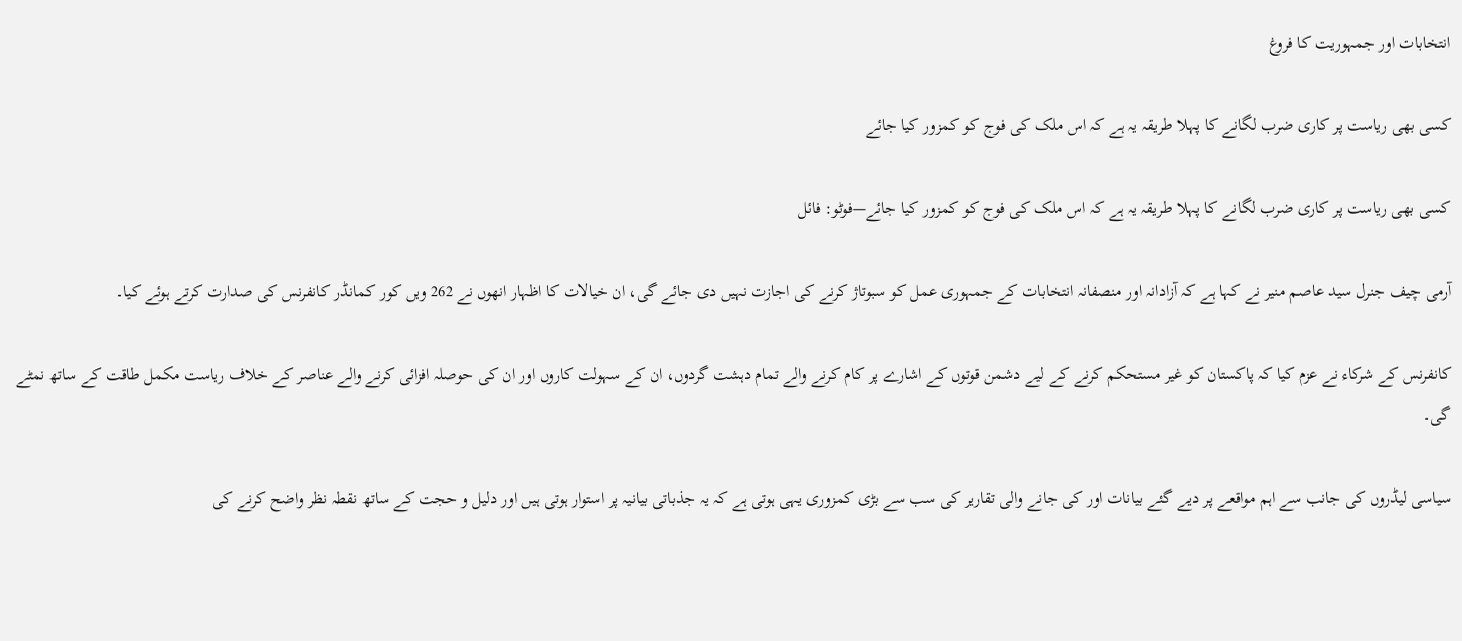انتخابات اور جمہوریت کا فروغ

کسی بھی ریاست پر کاری ضرب لگانے کا پہلا طریقہ یہ ہے کہ اس ملک کی فوج کو کمزور کیا جائے

کسی بھی ریاست پر کاری ضرب لگانے کا پہلا طریقہ یہ ہے کہ اس ملک کی فوج کو کمزور کیا جائے—فوٹو: فائل

آرمی چیف جنرل سید عاصم منیر نے کہا ہے کہ آزادانہ اور منصفانہ انتخابات کے جمہوری عمل کو سبوتاژ کرنے کی اجازت نہیں دی جائے گی، ان خیالات کا اظہار انھوں نے 262 ویں کور کمانڈر کانفرنس کی صدارت کرتے ہوئے کیا۔

کانفرنس کے شرکاء نے عزم کیا کہ پاکستان کو غیر مستحکم کرنے کے لیے دشمن قوتوں کے اشارے پر کام کرنے والے تمام دہشت گردوں، ان کے سہولت کاروں اور ان کی حوصلہ افزائی کرنے والے عناصر کے خلاف ریاست مکمل طاقت کے ساتھ نمٹے گی۔

سیاسی لیڈروں کی جانب سے اہم مواقعے پر دیے گئے بیانات اور کی جانے والی تقاریر کی سب سے بڑی کمزوری یہی ہوتی ہے کہ یہ جذباتی بیانیہ پر استوار ہوتی ہیں اور دلیل و حجت کے ساتھ نقطہ نظر واضح کرنے کی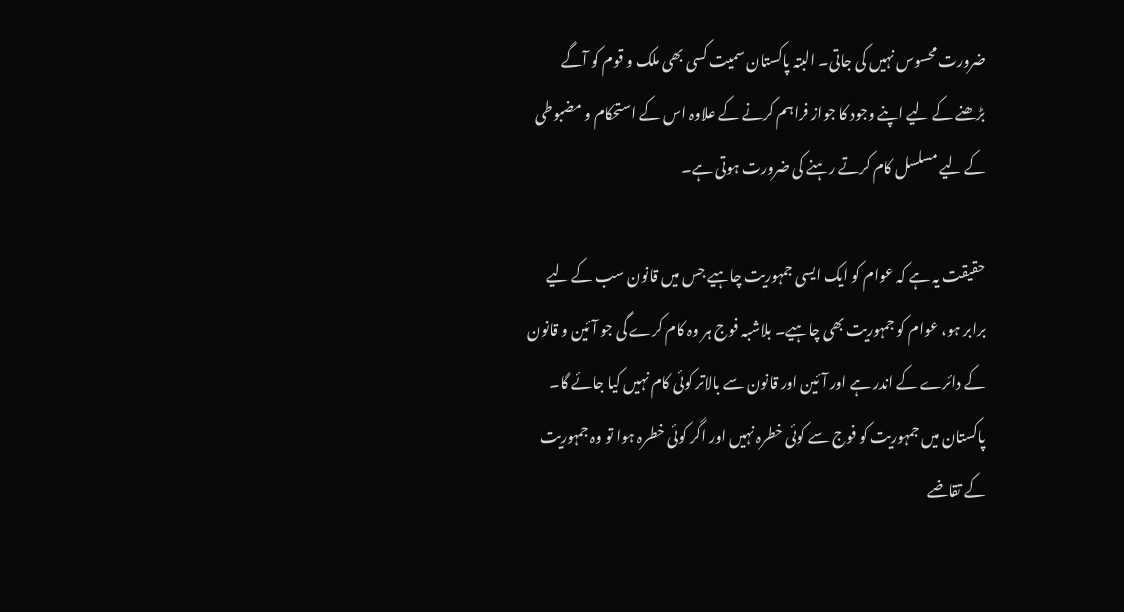ضرورت محسوس نہیں کی جاتی۔ البتہ پاکستان سمیت کسی بھی ملک و قوم کو آگے بڑھنے کے لیے اپنے وجود کا جواز فراہم کرنے کے علاوہ اس کے استحکام و مضبوطی کے لیے مسلسل کام کرتے رہنے کی ضرورت ہوتی ہے۔

حقیقت یہ ہے کہ عوام کو ایک ایسی جمہوریت چاہیے جس میں قانون سب کے لیے برابر ہو، عوام کو جمہوریت بھی چاہیے۔ بلاشبہ فوج ہر وہ کام کرے گی جو آئین و قانون کے دائرے کے اندر ہے اور آئین اور قانون سے بالاتر کوئی کام نہیں کیا جائے گا۔ پاکستان میں جمہوریت کو فوج سے کوئی خطرہ نہیں اور اگر کوئی خطرہ ہوا تو وہ جمہوریت کے تقاضے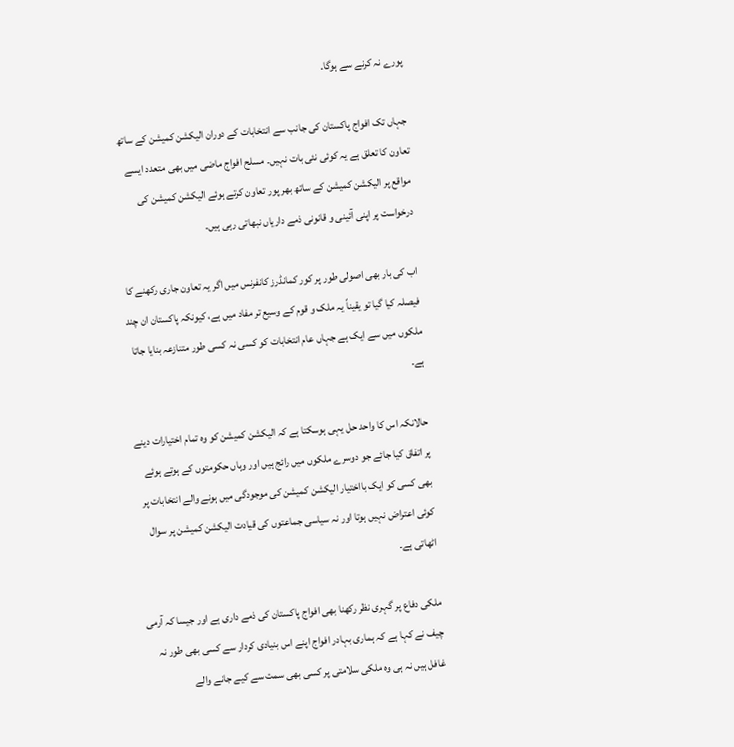پورے نہ کرنے سے ہوگا۔

جہاں تک افواج پاکستان کی جانب سے انتخابات کے دوران الیکشن کمیشن کے ساتھ تعاون کا تعلق ہے یہ کوئی نئی بات نہیں۔ مسلح افواج ماضی میں بھی متعدد ایسے مواقع پر الیکشن کمیشن کے ساتھ بھر پور تعاون کرتے ہوئے الیکشن کمیشن کی درخواست پر اپنی آئینی و قانونی ذمے داریاں نبھاتی رہی ہیں۔

اب کی بار بھی اصولی طور پر کور کمانڈرز کانفرنس میں اگر یہ تعاون جاری رکھنے کا فیصلہ کیا گیا تو یقیناً یہ ملک و قوم کے وسیع تر مفاد میں ہے، کیونکہ پاکستان ان چند ملکوں میں سے ایک ہے جہاں عام انتخابات کو کسی نہ کسی طور متنازعہ بنایا جاتا ہے۔

حالانکہ اس کا واحد حل یہی ہوسکتا ہے کہ الیکشن کمیشن کو وہ تمام اختیارات دینے پر اتفاق کیا جائے جو دوسرے ملکوں میں رائج ہیں اور وہاں حکومتوں کے ہوتے ہوئے بھی کسی کو ایک بااختیار الیکشن کمیشن کی موجودگی میں ہونے والے انتخابات پر کوئی اعتراض نہیں ہوتا اور نہ سیاسی جماعتوں کی قیادت الیکشن کمیشن پر سوال اٹھاتی ہے۔

ملکی دفاع پر گہری نظر رکھنا بھی افواج پاکستان کی ذمے داری ہے اور جیسا کہ آرمی چیف نے کہا ہے کہ ہماری بہادر افواج اپنے اس بنیادی کردار سے کسی بھی طور نہ غافل ہیں نہ ہی وہ ملکی سلامتی پر کسی بھی سمت سے کیے جانے والے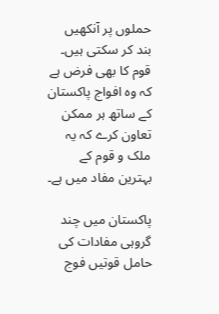حملوں پر آنکھیں بند کر سکتی ہیں۔ قوم کا بھی فرض ہے کہ وہ افواج پاکستان کے ساتھ ہر ممکن تعاون کرے کہ یہ ملک و قوم کے بہترین مفاد میں ہے۔

پاکستان میں چند گروہی مفادات کی حامل قوتیں فوج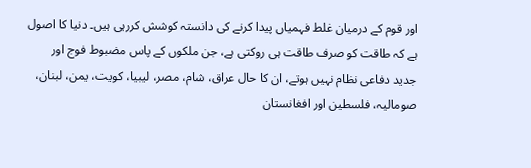اور قوم کے درمیان غلط فہمیاں پیدا کرنے کی دانستہ کوشش کررہی ہیں۔ دنیا کا اصول ہے کہ طاقت کو صرف طاقت ہی روکتی ہے، جن ملکوں کے پاس مضبوط فوج اور جدید دفاعی نظام نہیں ہوتے، ان کا حال عراق، شام، مصر، لیبیا، کویت، یمن، لبنان، صومالیہ، فلسطین اور افغانستان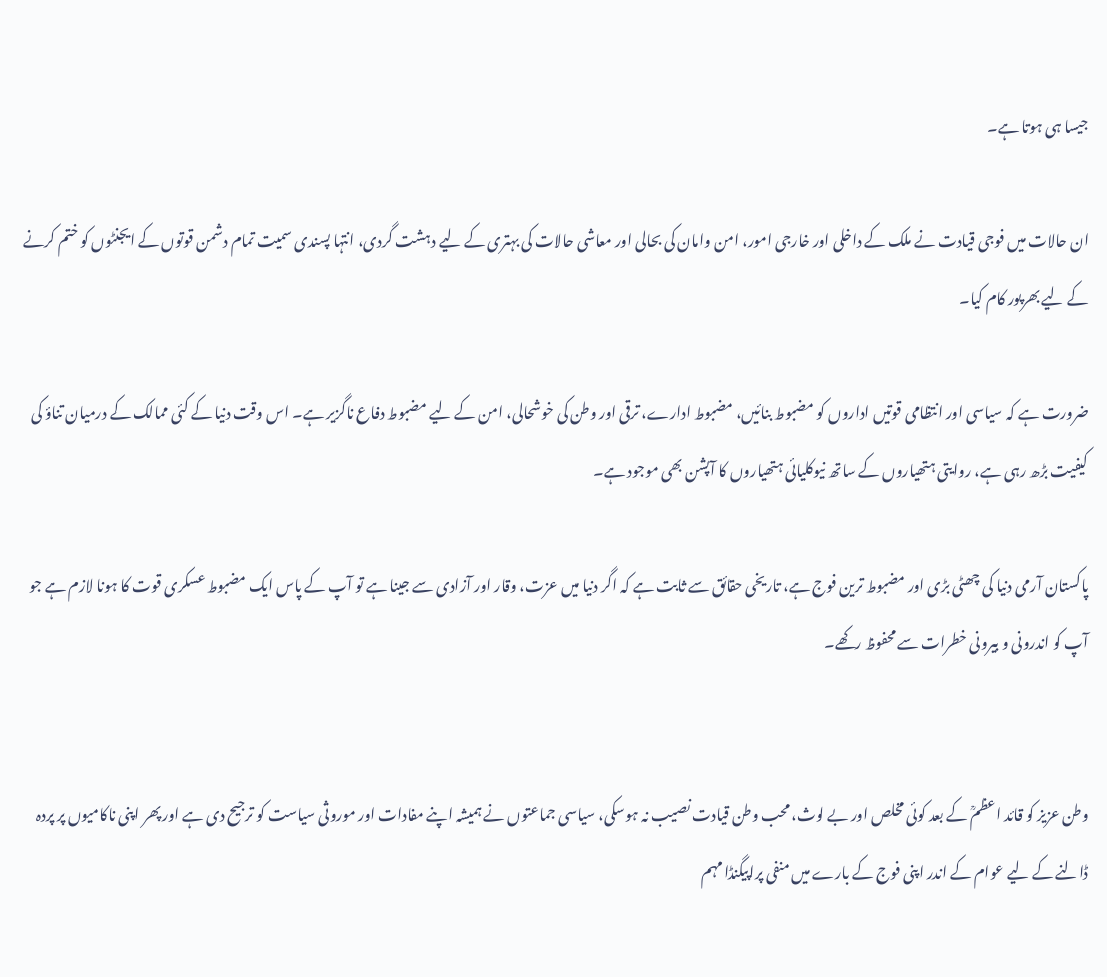جیسا ہی ہوتا ہے۔

ان حالات میں فوجی قیادت نے ملک کے داخلی اور خارجی امور، امن وامان کی بحالی اور معاشی حالات کی بہتری کے لیے دہشت گردی، انتہا پسندی سمیت تمام دشمن قوتوں کے ایجنٹوں کو ختم کرنے کے لیے بھرپور کام کیا۔

ضرورت ہے کہ سیاسی اور انتظامی قوتیں اداروں کو مضبوط بنائیں، مضبوط ادارے، ترقی اور وطن کی خوشحالی، امن کے لیے مضبوط دفاع ناگزیر ہے۔ اس وقت دنیا کے کئی ممالک کے درمیان تناؤ کی کیفیت بڑھ رہی ہے، روایتی ہتھیاروں کے ساتھ نیوکلیائی ہتھیاروں کا آپشن بھی موجود ہے۔

پاکستان آرمی دنیا کی چھٹی بڑی اور مضبوط ترین فوج ہے، تاریخی حقائق سے ثابت ہے کہ اگر دنیا میں عزت، وقار اور آزادی سے جینا ہے تو آپ کے پاس ایک مضبوط عسکری قوت کا ہونا لازم ہے جو آپ کو اندرونی و بیرونی خطرات سے محفوظ رکھے۔


وطن عزیز کو قائد اعظمؒ کے بعد کوئی مخلص اور بے لوث، محب وطن قیادت نصیب نہ ہوسکی، سیاسی جماعتوں نے ہمیشہ اپنے مفادات اور موروثی سیاست کو ترجیح دی ہے اور پھر اپنی ناکامیوں پر پردہ ڈالنے کے لیے عوام کے اندر اپنی فوج کے بارے میں منفی پراپیگنڈا مہم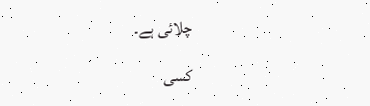چلائی ہے۔

کسی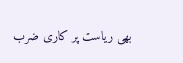بھی ریاست پر کاری ضرب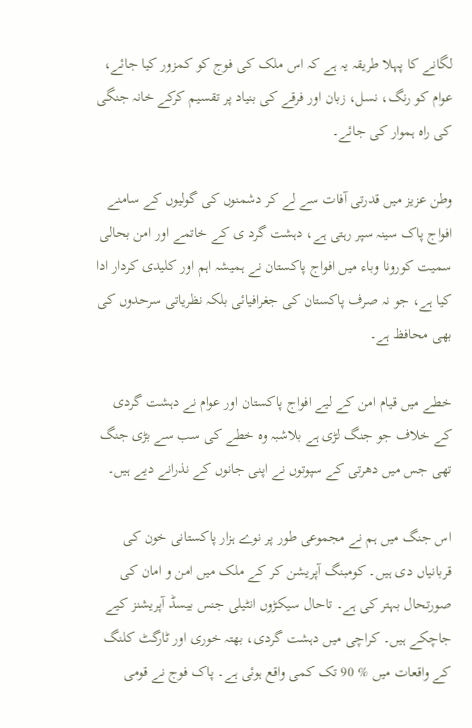لگانے کا پہلا طریقہ یہ ہے کہ اس ملک کی فوج کو کمزور کیا جائے، عوام کو رنگ، نسل، زبان اور فرقے کی بنیاد پر تقسیم کرکے خانہ جنگی کی راہ ہموار کی جائے۔

وطن عزیز میں قدرتی آفات سے لے کر دشمنوں کی گولیوں کے سامنے افواج پاک سینہ سپر رہتی ہے، دہشت گرد ی کے خاتمے اور امن بحالی سمیت کورونا وباء میں افواج پاکستان نے ہمیشہ اہم اور کلیدی کردار ادا کیا ہے، جو نہ صرف پاکستان کی جغرافیائی بلکہ نظریاتی سرحدوں کی بھی محافظ ہے۔

خطے میں قیام امن کے لیے افواج پاکستان اور عوام نے دہشت گردی کے خلاف جو جنگ لڑی ہے بلاشبہ وہ خطے کی سب سے بڑی جنگ تھی جس میں دھرتی کے سپوتوں نے اپنی جانوں کے نذرانے دیے ہیں۔

اس جنگ میں ہم نے مجموعی طور پر نوے ہزار پاکستانی خون کی قربانیاں دی ہیں۔ کومبنگ آپریشن کر کے ملک میں امن و امان کی صورتحال بہتر کی ہے۔ تاحال سیکڑوں انٹیلی جنس بیسڈ آپریشنز کیے جاچکے ہیں۔ کراچی میں دہشت گردی، بھتہ خوری اور ٹارگٹ کلنگ کے واقعات میں % 90 تک کمی واقع ہوئی ہے۔ پاک فوج نے قومی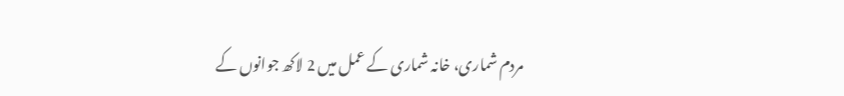مردم شماری، خانہ شماری کے عمل میں 2 لاکھ جوانوں کے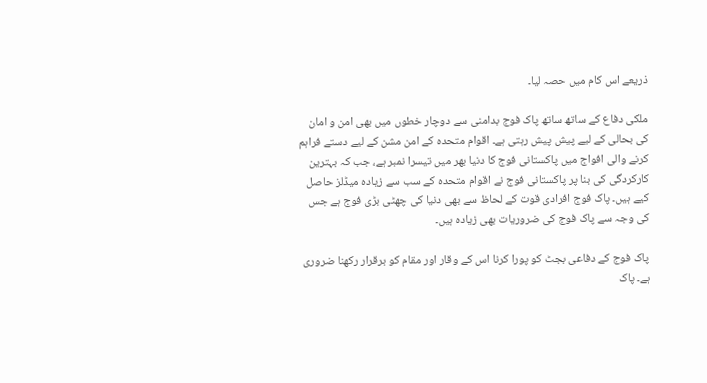ذریعے اس کام میں حصہ لیا۔

ملکی دفاع کے ساتھ ساتھ پاک فوج بدامنی سے دوچار خطوں میں بھی امن و امان کی بحالی کے لیے پیش پیش رہتی ہے۔ اقوام متحدہ کے امن مشن کے لیے دستے فراہم کرنے والی افواج میں پاکستانی فوج کا دنیا بھر میں تیسرا نمبر ہے، جب کہ بہترین کارکردگی کی بنا پر پاکستانی فوج نے اقوام متحدہ کے سب سے زیادہ میڈلز حاصل کیے ہیں۔ پاک فوج افرادی قوت کے لحاظ سے بھی دنیا کی چھٹی بڑی فوج ہے جس کی وجہ سے پاک فوج کی ضروریات بھی زیادہ ہیں۔

پاک فوج کے دفاعی بجٹ کو پورا کرنا اس کے وقار اور مقام کو برقرار رکھنا ضروری ہے۔ پاک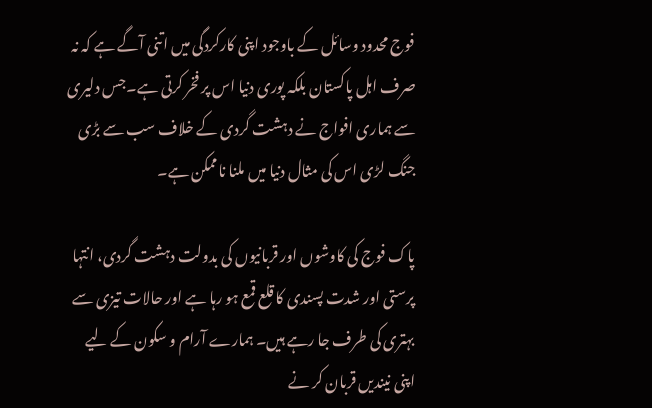فوج محدود وسائل کے باوجود اپنی کارکردگی میں اتنی آگے ہے کہ نہ صرف اہل پاکستان بلکہ پوری دنیا اس پر فخر کرتی ہے۔جس دلیری سے ہماری افواج نے دہشت گردی کے خلاف سب سے بڑی جنگ لڑی اس کی مثال دنیا میں ملنا ناممکن ہے۔

پاک فوج کی کاوشوں اور قربانیوں کی بدولت دہشت گردی، انتہا پرستی اور شدت پسندی کا قلع قمع ہو رہا ہے اور حالات تیزی سے بہتری کی طرف جا رہے ہیں۔ ہمارے آرام و سکون کے لیے اپنی نیندیں قربان کر نے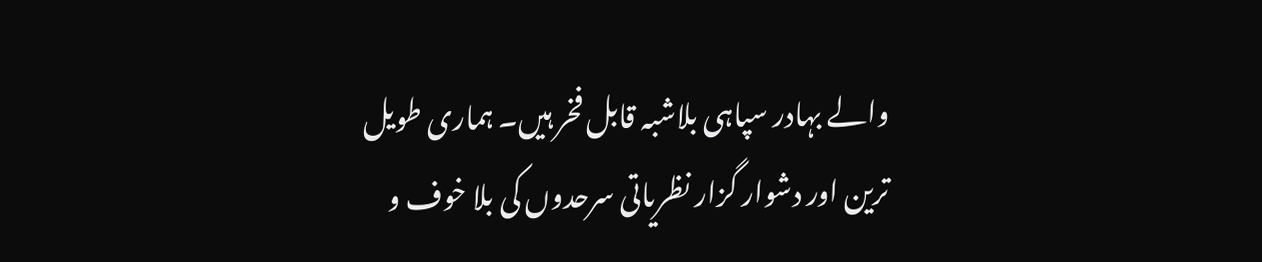والے بہادر سپاہی بلاشبہ قابل فخر ہیں۔ ہماری طویل ترین اور دشوار گزار نظریاتی سرحدوں کی بلا خوف و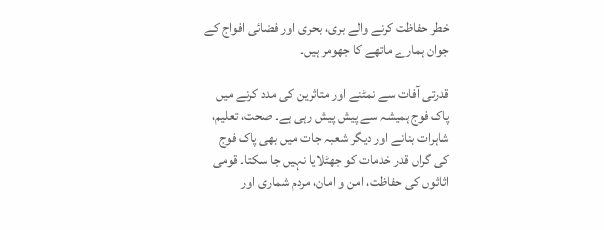خطر حفاظت کرنے والے بری، بحری اور فضائی افواج کے جوان ہمارے ماتھے کا جھومر ہیں۔

قدرتی آفات سے نمٹنے اور متاثرین کی مدد کرنے میں پاک فوج ہمیشہ سے پیش پیش رہی ہے۔ صحت، تعلیم، شاہرات بنانے اور دیگر شعبہ جات میں بھی پاک فوج کی گراں قدر خدمات کو جھٹلایا نہیں جا سکتا۔ قومی اثاثوں کی حفاظت، امن و امان، مردم شماری اور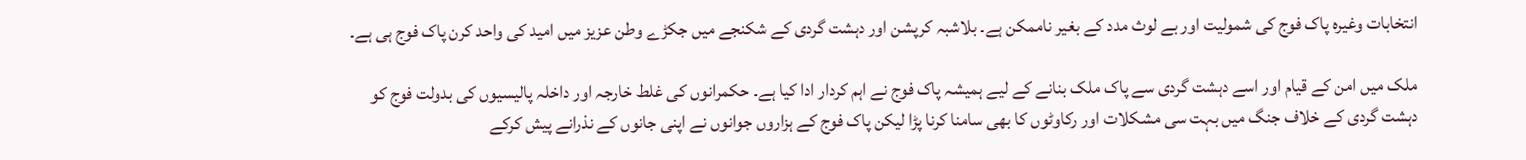انتخابات وغیرہ پاک فوج کی شمولیت اور بے لوث مدد کے بغیر ناممکن ہے۔ بلاشبہ کرپشن اور دہشت گردی کے شکنجے میں جکڑے وطن عزیز میں امید کی واحد کرن پاک فوج ہی ہے۔

ملک میں امن کے قیام اور اسے دہشت گردی سے پاک ملک بنانے کے لیے ہمیشہ پاک فوج نے اہم کردار ادا کیا ہے۔ حکمرانوں کی غلط خارجہ اور داخلہ پالیسیوں کی بدولت فوج کو دہشت گردی کے خلاف جنگ میں بہت سی مشکلات اور رکاوٹوں کا بھی سامنا کرنا پڑا لیکن پاک فوج کے ہزاروں جوانوں نے اپنی جانوں کے نذرانے پیش کرکے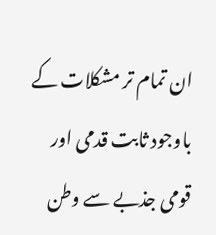ان تمام تر مشکلات کے باوجود ثابت قدمی اور قومی جذبے سے وطن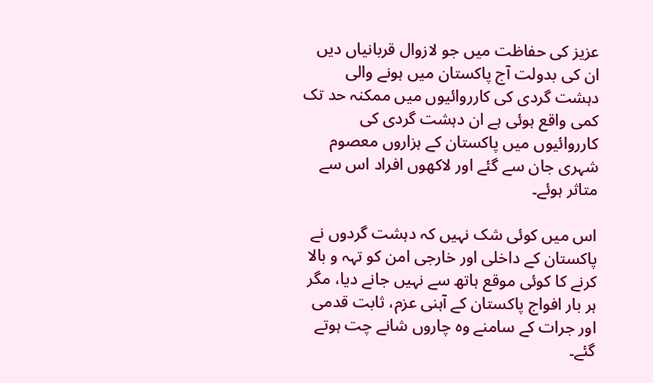عزیز کی حفاظت میں جو لازوال قربانیاں دیں ان کی بدولت آج پاکستان میں ہونے والی دہشت گردی کی کارروائیوں میں ممکنہ حد تک کمی واقع ہوئی ہے ان دہشت گردی کی کارروائیوں میں پاکستان کے ہزاروں معصوم شہری جان سے گئے اور لاکھوں افراد اس سے متاثر ہوئے۔

اس میں کوئی شک نہیں کہ دہشت گردوں نے پاکستان کے داخلی اور خارجی امن کو تہہ و بالا کرنے کا کوئی موقع ہاتھ سے نہیں جانے دیا، مگر ہر بار افواج پاکستان کے آہنی عزم، ثابت قدمی اور جرات کے سامنے وہ چاروں شانے چت ہوتے گئے۔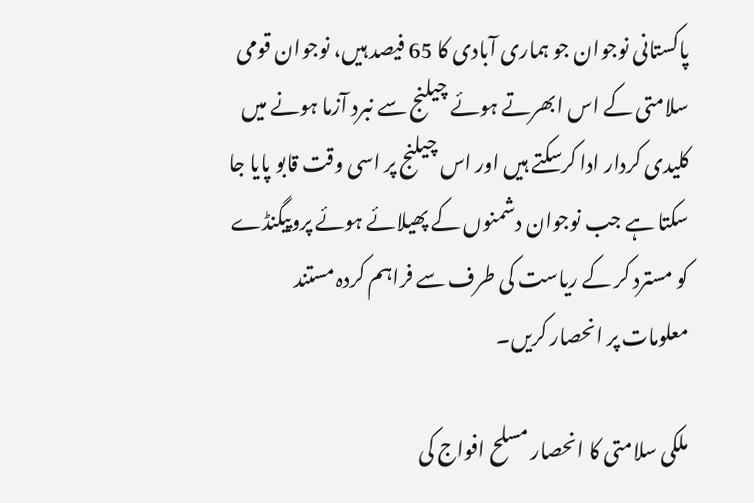پاکستانی نوجوان جو ہماری آبادی کا 65 فیصد ہیں، نوجوان قومی سلامتی کے اس ابھرتے ہوئے چیلنج سے نبرد آزما ہونے میں کلیدی کردار ادا کرسکتے ہیں اور اس چیلنج پر اسی وقت قابو پایا جا سکتا ہے جب نوجوان دشمنوں کے پھیلائے ہوئے پروپیگنڈے کو مسترد کر کے ریاست کی طرف سے فراہم کردہ مستند معلومات پر انحصار کریں۔

ملکی سلامتی کا انحصار مسلح افواج کی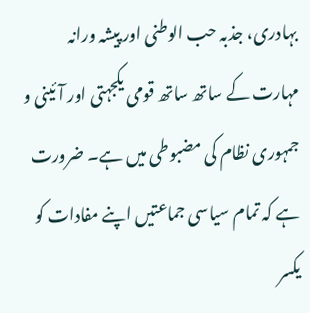بہادری، جذبہ حب الوطنی اور پیشہ ورانہ مہارت کے ساتھ ساتھ قومی یکجہتی اور آئینی و جمہوری نظام کی مضبوطی میں ہے۔ ضرورت ہے کہ تمام سیاسی جماعتیں اپنے مفادات کو یکسر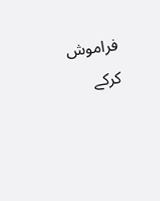فراموش کرکے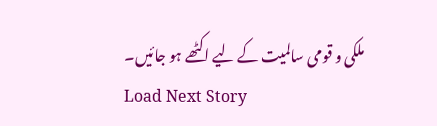ملکی و قومی سالمیت کے لیے اکٹھے ہو جائیں۔
Load Next Story